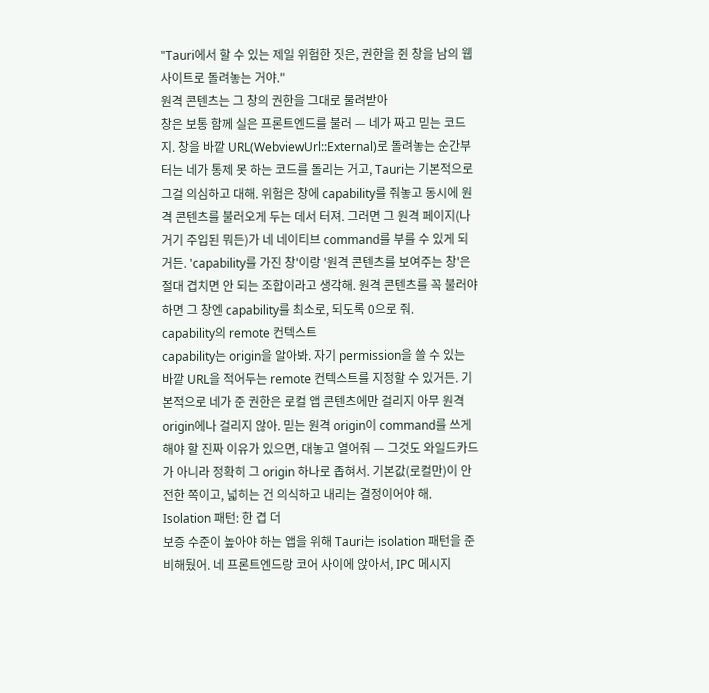"Tauri에서 할 수 있는 제일 위험한 짓은, 권한을 쥔 창을 남의 웹사이트로 돌려놓는 거야."
원격 콘텐츠는 그 창의 권한을 그대로 물려받아
창은 보통 함께 실은 프론트엔드를 불러 — 네가 짜고 믿는 코드지. 창을 바깥 URL(WebviewUrl::External)로 돌려놓는 순간부터는 네가 통제 못 하는 코드를 돌리는 거고, Tauri는 기본적으로 그걸 의심하고 대해. 위험은 창에 capability를 줘놓고 동시에 원격 콘텐츠를 불러오게 두는 데서 터져. 그러면 그 원격 페이지(나 거기 주입된 뭐든)가 네 네이티브 command를 부를 수 있게 되거든. 'capability를 가진 창'이랑 '원격 콘텐츠를 보여주는 창'은 절대 겹치면 안 되는 조합이라고 생각해. 원격 콘텐츠를 꼭 불러야 하면 그 창엔 capability를 최소로, 되도록 0으로 줘.
capability의 remote 컨텍스트
capability는 origin을 알아봐. 자기 permission을 쓸 수 있는 바깥 URL을 적어두는 remote 컨텍스트를 지정할 수 있거든. 기본적으로 네가 준 권한은 로컬 앱 콘텐츠에만 걸리지 아무 원격 origin에나 걸리지 않아. 믿는 원격 origin이 command를 쓰게 해야 할 진짜 이유가 있으면, 대놓고 열어줘 — 그것도 와일드카드가 아니라 정확히 그 origin 하나로 좁혀서. 기본값(로컬만)이 안전한 쪽이고, 넓히는 건 의식하고 내리는 결정이어야 해.
Isolation 패턴: 한 겹 더
보증 수준이 높아야 하는 앱을 위해 Tauri는 isolation 패턴을 준비해뒀어. 네 프론트엔드랑 코어 사이에 앉아서, IPC 메시지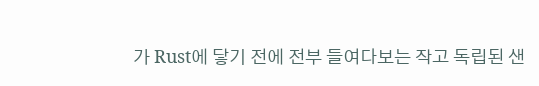가 Rust에 닿기 전에 전부 들여다보는 작고 독립된 샌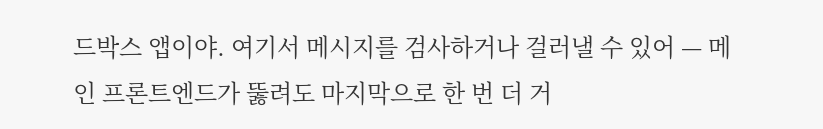드박스 앱이야. 여기서 메시지를 검사하거나 걸러낼 수 있어 — 메인 프론트엔드가 뚫려도 마지막으로 한 번 더 거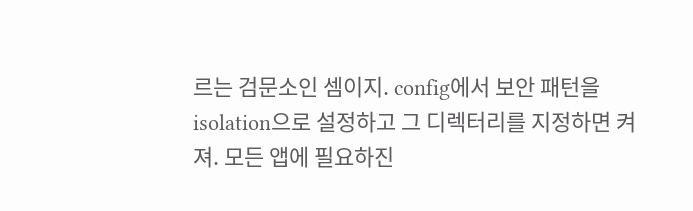르는 검문소인 셈이지. config에서 보안 패턴을 isolation으로 설정하고 그 디렉터리를 지정하면 켜져. 모든 앱에 필요하진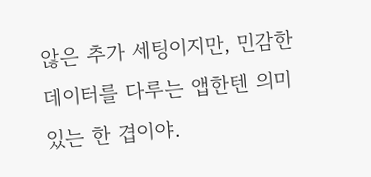않은 추가 세팅이지만, 민감한 데이터를 다루는 앱한텐 의미 있는 한 겹이야.